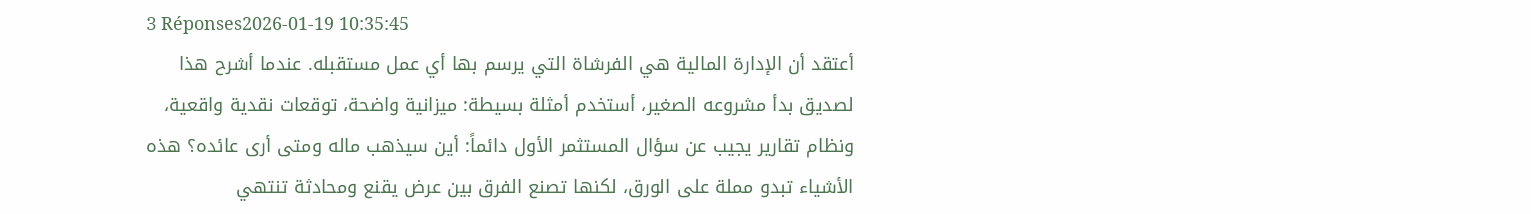3 Réponses2026-01-19 10:35:45
أعتقد أن الإدارة المالية هي الفرشاة التي يرسم بها أي عمل مستقبله. عندما أشرح هذا لصديق بدأ مشروعه الصغير، أستخدم أمثلة بسيطة: ميزانية واضحة، توقعات نقدية واقعية، ونظام تقارير يجيب عن سؤال المستثمر الأول دائماً: أين سيذهب ماله ومتى أرى عائده؟ هذه الأشياء تبدو مملة على الورق، لكنها تصنع الفرق بين عرض يقنع ومحادثة تنتهي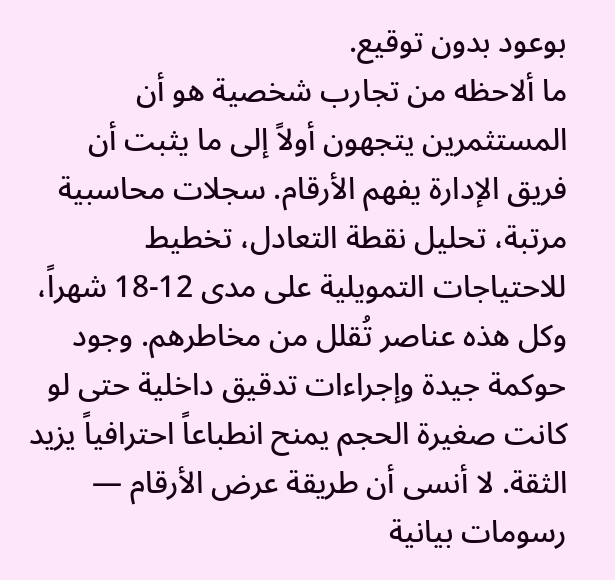بوعود بدون توقيع.
ما ألاحظه من تجارب شخصية هو أن المستثمرين يتجهون أولاً إلى ما يثبت أن فريق الإدارة يفهم الأرقام. سجلات محاسبية مرتبة، تحليل نقطة التعادل، تخطيط للاحتياجات التمويلية على مدى 12-18 شهراً، وكل هذه عناصر تُقلل من مخاطرهم. وجود حوكمة جيدة وإجراءات تدقيق داخلية حتى لو كانت صغيرة الحجم يمنح انطباعاً احترافياً يزيد الثقة. لا أنسى أن طريقة عرض الأرقام — رسومات بيانية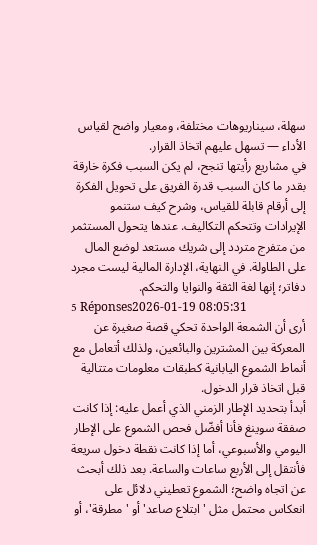سهلة، سيناريوهات مختلفة، ومعيار واضح لقياس الأداء — تسهل عليهم اتخاذ القرار.
في مشاريع رأيتها تنجح، لم يكن السبب فكرة خارقة بقدر ما كان السبب قدرة الفريق على تحويل الفكرة إلى أرقام قابلة للقياس، وشرح كيف ستنمو الإيرادات وتتحكم التكاليف. عندها يتحول المستثمر من متفرج متردد إلى شريك مستعد لوضع المال على الطاولة. في النهاية، الإدارة المالية ليست مجرد دفاتر؛ إنها لغة الثقة والنوايا والتحكم.
5 Réponses2026-01-19 08:05:31
أرى أن الشمعة الواحدة تحكي قصة صغيرة عن المعركة بين المشترين والبائعين، ولذلك أتعامل مع أنماط الشموع اليابانية كطبقات معلومات متتالية قبل اتخاذ قرار الدخول.
أبدأ بتحديد الإطار الزمني الذي أعمل عليه: إذا كانت صفقة سوينغ فأنا أفضّل فحص الشموع على الإطار اليومي والأسبوعي، أما إذا كانت نقطة دخول سريعة فأنتقل إلى الأربع ساعات والساعة. بعد ذلك أبحث عن اتجاه واضح؛ الشموع تعطيني دلائل على انعكاس محتمل مثل 'ابتلاع صاعد' أو 'مطرقة'، أو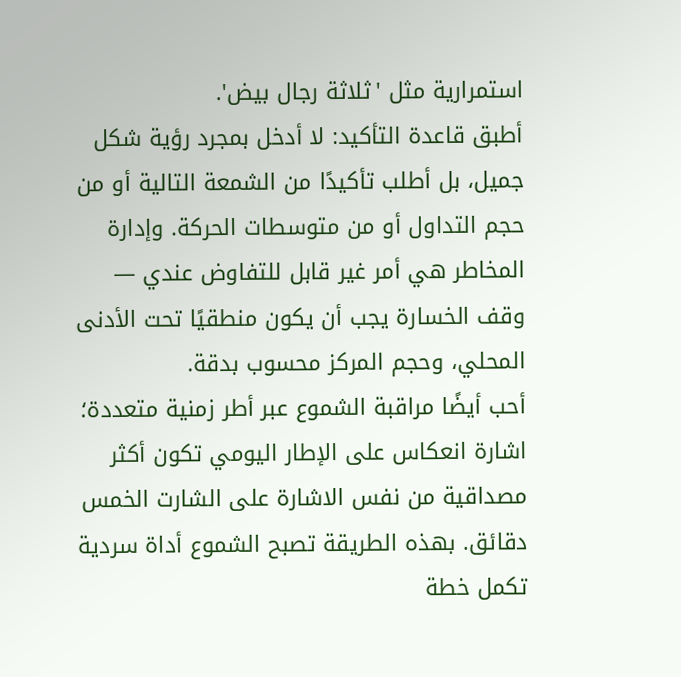استمرارية مثل 'ثلاثة رجال بيض'.
أطبق قاعدة التأكيد: لا أدخل بمجرد رؤية شكل جميل، بل أطلب تأكيدًا من الشمعة التالية أو من حجم التداول أو من متوسطات الحركة. وإدارة المخاطر هي أمر غير قابل للتفاوض عندي — وقف الخسارة يجب أن يكون منطقيًا تحت الأدنى المحلي، وحجم المركز محسوب بدقة.
أحب أيضًا مراقبة الشموع عبر أطر زمنية متعددة؛ اشارة انعكاس على الإطار اليومي تكون أكثر مصداقية من نفس الاشارة على الشارت الخمس دقائق. بهذه الطريقة تصبح الشموع أداة سردية تكمل خطة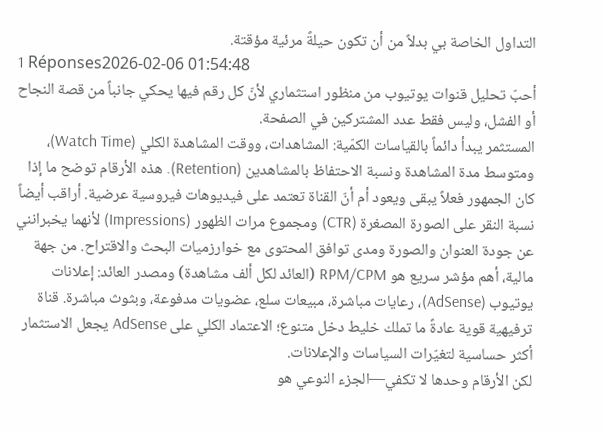التداول الخاصة بي بدلاً من أن تكون حيلةً مرئية مؤقتة.
1 Réponses2026-02-06 01:54:48
أحبّ تحليل قنوات يوتيوب من منظور استثماري لأنّ كل رقم فيها يحكي جانباً من قصة النجاح أو الفشل، وليس فقط عدد المشتركين في الصفحة.
المستثمر يبدأ دائماً بالقياسات الكمّية: المشاهدات، ووقت المشاهدة الكلي (Watch Time)، ومتوسط مدة المشاهدة ونسبة الاحتفاظ بالمشاهدين (Retention). هذه الأرقام توضح ما إذا كان الجمهور فعلاً يبقى ويعود أم أنّ القناة تعتمد على فيديوهات فيروسية عرضية. أراقب أيضاً نسبة النقر على الصورة المصغرة (CTR) ومجموع مرات الظهور (Impressions) لأنهما يخبرانني عن جودة العنوان والصورة ومدى توافق المحتوى مع خوارزميات البحث والاقتراح. من جهة مالية، أهم مؤشر سريع هو RPM/CPM (العائد لكل ألف مشاهدة) ومصدر العائد: إعلانات يوتيوب (AdSense)، رعايات مباشرة، مبيعات سلع، عضويات مدفوعة، وبثوث مباشرة. قناة ترفيهية قوية عادةً ما تملك خليط دخل متنوع؛ الاعتماد الكلي على AdSense يجعل الاستثمار أكثر حساسية لتغيّرات السياسات والإعلانات.
لكن الأرقام وحدها لا تكفي—الجزء النوعي هو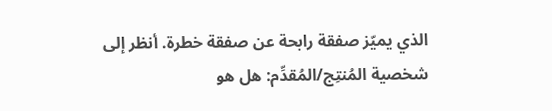الذي يميّز صفقة رابحة عن صفقة خطرة. أنظر إلى شخصية المُنتِج/المُقدِّم: هل هو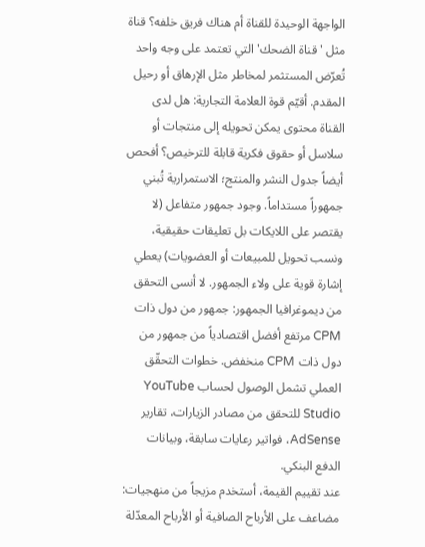الواجهة الوحيدة للقناة أم هناك فريق خلفه؟ قناة مثل 'قناة الضحك' التي تعتمد على وجه واحد تُعرّض المستثمر لمخاطر مثل الإرهاق أو رحيل المقدم. أقيّم قوة العلامة التجارية: هل لدى القناة محتوى يمكن تحويله إلى منتجات أو سلاسل أو حقوق فكرية قابلة للترخيص؟ أفحص أيضاً جدول النشر والمنتج؛ الاستمرارية تُبني جمهوراً مستداماً. وجود جمهور متفاعل (لا يقتصر على اللايكات بل تعليقات حقيقية، ونسب تحويل للمبيعات أو العضويات) يعطي إشارة قوية على ولاء الجمهور. لا أنسى التحقق من ديموغرافيا الجمهور: جمهور من دول ذات CPM مرتفع أفضل اقتصادياً من جمهور من دول ذات CPM منخفض. خطوات التحقّق العملي تشمل الوصول لحساب YouTube Studio للتحقق من مصادر الزيارات، تقارير AdSense، فواتير رعايات سابقة، وبيانات الدفع البنكي.
عند تقييم القيمة، أستخدم مزيجاً من منهجيات: مضاعف على الأرباح الصافية أو الأرباح المعدّلة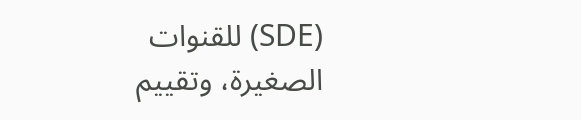(SDE) للقنوات الصغيرة، وتقييم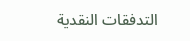التدفقات النقدية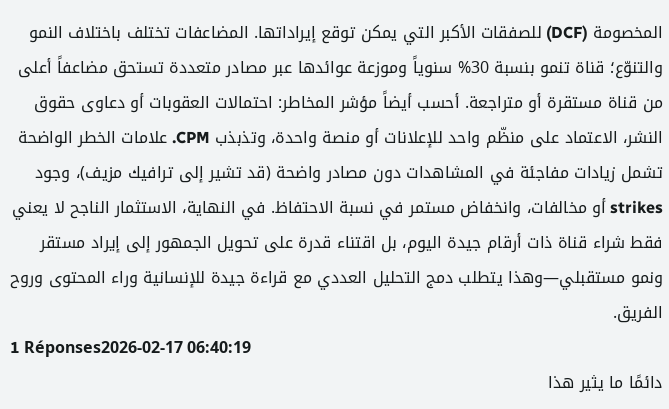المخصومة (DCF) للصفقات الأكبر التي يمكن توقع إيراداتها. المضاعفات تختلف باختلاف النمو والتنوّع؛ قناة تنمو بنسبة 30% سنوياً وموزعة عوائدها عبر مصادر متعددة تستحق مضاعفاً أعلى من قناة مستقرة أو متراجعة. أحسب أيضاً مؤشر المخاطر: احتمالات العقوبات أو دعاوى حقوق النشر، الاعتماد على منظّم واحد للإعلانات أو منصة واحدة، وتذبذب CPM. علامات الخطر الواضحة تشمل زيادات مفاجئة في المشاهدات دون مصادر واضحة (قد تشير إلى ترافيك مزيف)، وجود strikes أو مخالفات، وانخفاض مستمر في نسبة الاحتفاظ. في النهاية، الاستثمار الناجح لا يعني فقط شراء قناة ذات أرقام جيدة اليوم، بل اقتناء قدرة على تحويل الجمهور إلى إيراد مستقر ونمو مستقبلي—وهذا يتطلب دمج التحليل العددي مع قراءة جيدة للإنسانية وراء المحتوى وروح الفريق.
1 Réponses2026-02-17 06:40:19
دائمًا ما يثير هذا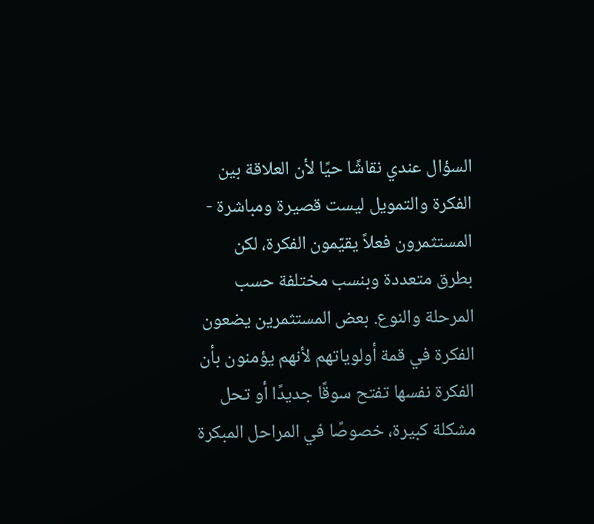السؤال عندي نقاشًا حيًا لأن العلاقة بين الفكرة والتمويل ليست قصيرة ومباشرة - المستثمرون فعلاً يقيّمون الفكرة، لكن بطرق متعددة وبنسب مختلفة حسب المرحلة والنوع. بعض المستثمرين يضعون الفكرة في قمة أولوياتهم لأنهم يؤمنون بأن الفكرة نفسها تفتح سوقًا جديدًا أو تحل مشكلة كبيرة، خصوصًا في المراحل المبكرة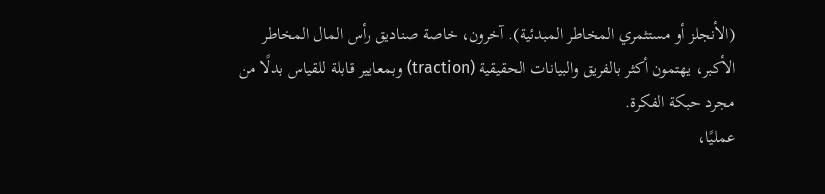(الأنجلز أو مستثمري المخاطر المبدئية). آخرون، خاصة صناديق رأس المال المخاطر الأكبر، يهتمون أكثر بالفريق والبيانات الحقيقية (traction) وبمعايير قابلة للقياس بدلًا من مجرد حبكة الفكرة.
عمليًا،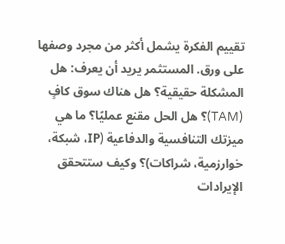تقييم الفكرة يشمل أكثر من مجرد وصفها على ورق. المستثمر يريد أن يعرف: هل المشكلة حقيقية؟ هل هناك سوق كافٍ (TAM)؟ هل الحل مقنع عمليًا؟ ما هي ميزتك التنافسية والدفاعية (IP، شبكة، خوارزمية، شراكات)؟ وكيف ستتحقق الإيرادات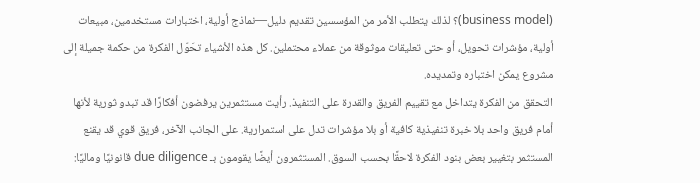(business model)؟ لذلك يتطلب الأمر من المؤسسين تقديم دليل—نماذج أولية، اختبارات مستخدمين، مبيعات أولية، مؤشرات تحويل، أو حتى تعليقات موثوقة من عملاء محتملين. كل هذه الأشياء تحَوّل الفكرة من حكمة جميلة إلى مشروع يمكن اختباره وتمديده.
التحقق من الفكرة يتداخل مع تقييم الفريق والقدرة على التنفيذ. رأيت مستثمرين يرفضون أفكارًا قد تبدو ثورية لأنها أمام فريق واحد بلا خبرة تنفيذية كافية أو بلا مؤشرات تدل على استمرارية. على الجانب الآخر، فريق قوي قد يقنع المستثمر بتغيير بعض بنود الفكرة لاحقًا بحسب السوق. المستثمرون أيضًا يقومون بـ due diligence قانونيًا وماليًا: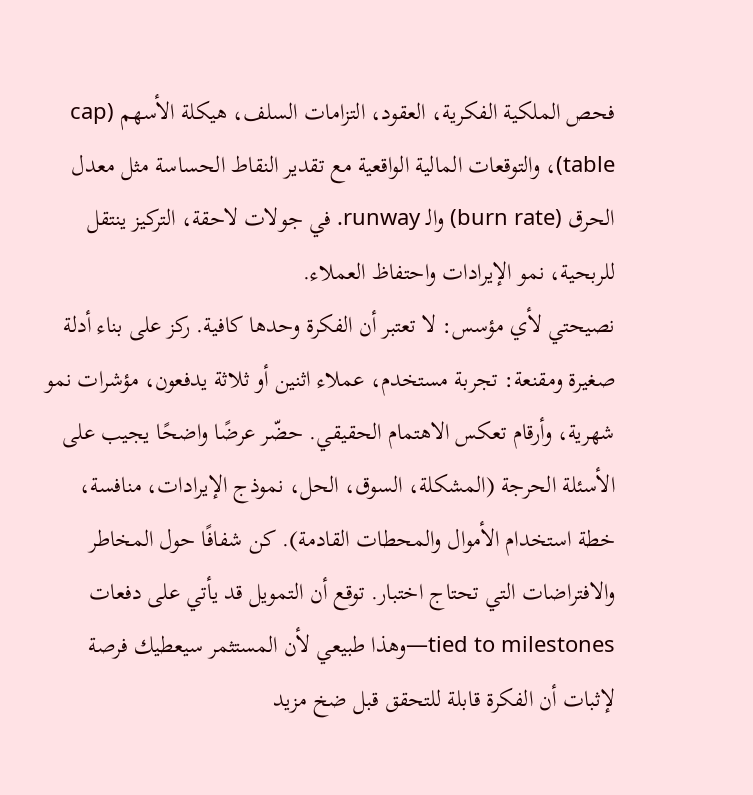فحص الملكية الفكرية، العقود، التزامات السلف، هيكلة الأسهم (cap table)، والتوقعات المالية الواقعية مع تقدير النقاط الحساسة مثل معدل الحرق (burn rate) والـ runway. في جولات لاحقة، التركيز ينتقل للربحية، نمو الإيرادات واحتفاظ العملاء.
نصيحتي لأي مؤسس: لا تعتبر أن الفكرة وحدها كافية. ركز على بناء أدلة صغيرة ومقنعة: تجربة مستخدم، عملاء اثنين أو ثلاثة يدفعون، مؤشرات نمو شهرية، وأرقام تعكس الاهتمام الحقيقي. حضّر عرضًا واضحًا يجيب على الأسئلة الحرجة (المشكلة، السوق، الحل، نموذج الإيرادات، منافسة، خطة استخدام الأموال والمحطات القادمة). كن شفافًا حول المخاطر والافتراضات التي تحتاج اختبار. توقع أن التمويل قد يأتي على دفعات tied to milestones—وهذا طبيعي لأن المستثمر سيعطيك فرصة لإثبات أن الفكرة قابلة للتحقق قبل ضخ مزيد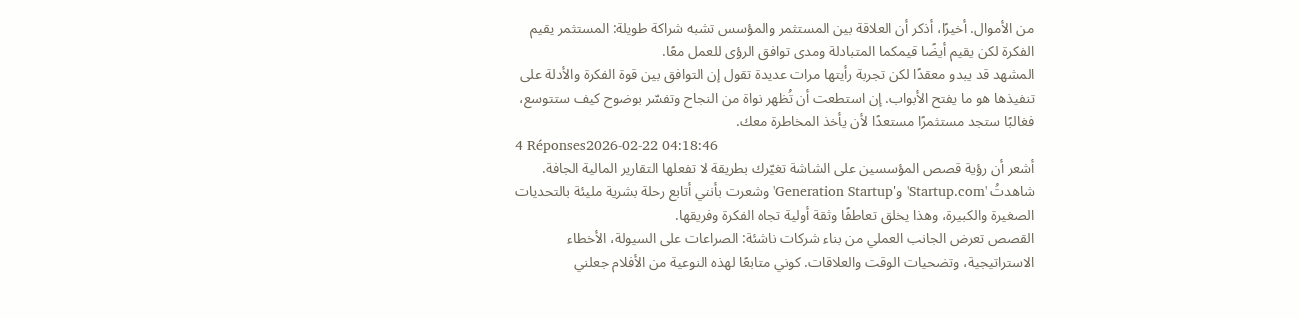من الأموال. أخيرًا، أذكر أن العلاقة بين المستثمر والمؤسس تشبه شراكة طويلة: المستثمر يقيم الفكرة لكن يقيم أيضًا قيمكما المتبادلة ومدى توافق الرؤى للعمل معًا.
المشهد قد يبدو معقدًا لكن تجربة رأيتها مرات عديدة تقول إن التوافق بين قوة الفكرة والأدلة على تنفيذها هو ما يفتح الأبواب. إن استطعت أن تُظهر نواة من النجاح وتفسّر بوضوح كيف ستتوسع، فغالبًا ستجد مستثمرًا مستعدًا لأن يأخذ المخاطرة معك.
4 Réponses2026-02-22 04:18:46
أشعر أن رؤية قصص المؤسسين على الشاشة تغيّرك بطريقة لا تفعلها التقارير المالية الجافة. شاهدتُ 'Startup.com' و'Generation Startup' وشعرت بأنني أتابع رحلة بشرية مليئة بالتحديات الصغيرة والكبيرة، وهذا يخلق تعاطفًا وثقة أولية تجاه الفكرة وفريقها.
القصص تعرض الجانب العملي من بناء شركات ناشئة: الصراعات على السيولة، الأخطاء الاستراتيجية، وتضحيات الوقت والعلاقات. كوني متابعًا لهذه النوعية من الأفلام جعلني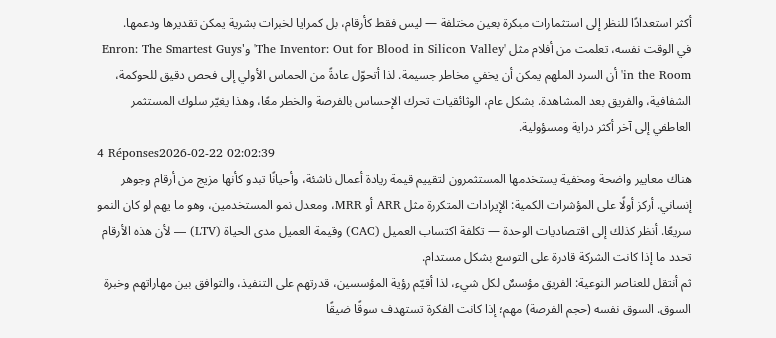أكثر استعدادًا للنظر إلى استثمارات مبكرة بعين مختلفة — ليس فقط كأرقام، بل كمرايا لخبرات بشرية يمكن تقديرها ودعمها.
في الوقت نفسه، تعلمت من أفلام مثل 'The Inventor: Out for Blood in Silicon Valley' و'Enron: The Smartest Guys in the Room' أن السرد الملهم يمكن أن يخفي مخاطر جسيمة. لذا أتحوّل عادةً من الحماس الأولي إلى فحص دقيق للحوكمة، الشفافية، والفريق بعد المشاهدة. بشكل عام، الوثائقيات تحرك الإحساس بالفرصة والخطر معًا، وهذا يغيّر سلوك المستثمر العاطفي إلى آخر أكثر دراية ومسؤولية.
4 Réponses2026-02-22 02:02:39
هناك معايير واضحة ومخفية يستخدمها المستثمرون لتقييم قيمة ريادة أعمال ناشئة، وأحيانًا تبدو كأنها مزيج من أرقام وجوهر إنساني. أركز أولًا على المؤشرات الكمية: الإيرادات المتكررة مثل ARR أو MRR، ومعدل نمو المستخدمين، وهو ما يهم لو كان النمو سريعًا. أنظر كذلك إلى اقتصاديات الوحدة — تكلفة اكتساب العميل (CAC) وقيمة العميل مدى الحياة (LTV) — لأن هذه الأرقام تحدد ما إذا كانت الشركة قادرة على التوسع بشكل مستدام.
ثم أنتقل للعناصر النوعية: الفريق مؤسسٌ لكل شيء، لذا أقيّم رؤية المؤسسين، قدرتهم على التنفيذ، والتوافق بين مهاراتهم وخبرة السوق. السوق نفسه (حجم الفرصة) مهم؛ إذا كانت الفكرة تستهدف سوقًا ضيقًا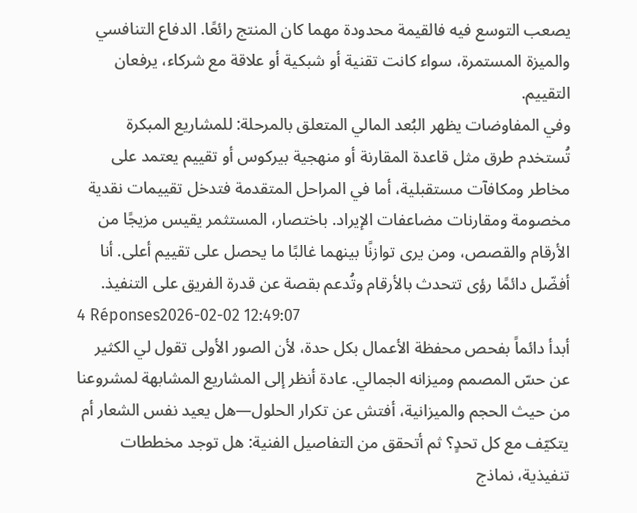يصعب التوسع فيه فالقيمة محدودة مهما كان المنتج رائعًا. الدفاع التنافسي والميزة المستمرة، سواء كانت تقنية أو شبكية أو علاقة مع شركاء، يرفعان التقييم.
وفي المفاوضات يظهر البُعد المالي المتعلق بالمرحلة: للمشاريع المبكرة تُستخدم طرق مثل قاعدة المقارنة أو منهجية بيركوس أو تقييم يعتمد على مخاطر ومكافآت مستقبلية، أما في المراحل المتقدمة فتدخل تقييمات نقدية مخصومة ومقارنات مضاعفات الإيراد. باختصار، المستثمر يقيس مزيجًا من الأرقام والقصص، ومن يرى توازنًا بينهما غالبًا ما يحصل على تقييم أعلى. أنا أفضّل دائمًا رؤى تتحدث بالأرقام وتُدعم بقصة عن قدرة الفريق على التنفيذ.
4 Réponses2026-02-02 12:49:07
أبدأ دائماً بفحص محفظة الأعمال بكل حدة، لأن الصور الأولى تقول لي الكثير عن حسّ المصمم وميزانه الجمالي. عادة أنظر إلى المشاريع المشابهة لمشروعنا من حيث الحجم والميزانية، أفتش عن تكرار الحلول—هل يعيد نفس الشعار أم يتكيّف مع كل تحدٍ؟ ثم أتحقق من التفاصيل الفنية: هل توجد مخططات تنفيذية، نماذج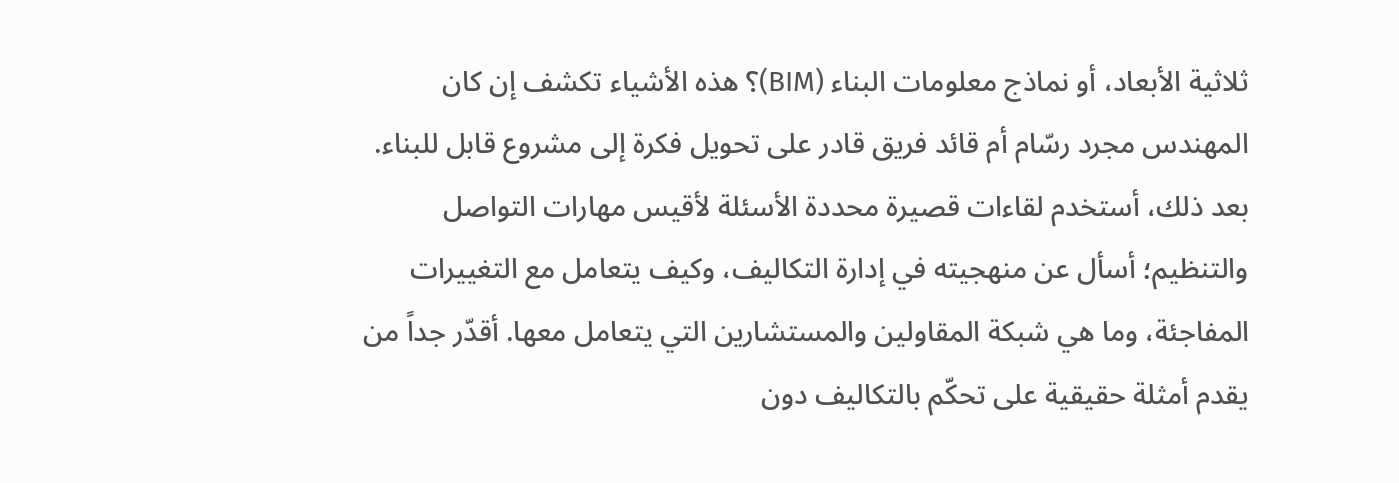ثلاثية الأبعاد، أو نماذج معلومات البناء (BIM)؟ هذه الأشياء تكشف إن كان المهندس مجرد رسّام أم قائد فريق قادر على تحويل فكرة إلى مشروع قابل للبناء.
بعد ذلك، أستخدم لقاءات قصيرة محددة الأسئلة لأقيس مهارات التواصل والتنظيم؛ أسأل عن منهجيته في إدارة التكاليف، وكيف يتعامل مع التغييرات المفاجئة، وما هي شبكة المقاولين والمستشارين التي يتعامل معها. أقدّر جداً من يقدم أمثلة حقيقية على تحكّم بالتكاليف دون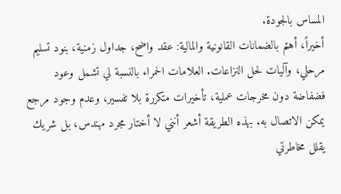المساس بالجودة.
أخيراً، أهتم بالضمانات القانونية والمالية: عقد واضح، جداول زمنية، بنود تسليم مرحلي، وآليات لحل النزاعات. العلامات الحمراء بالنسبة لي تشمل وعود فضفاضة دون مخرجات عملية، تأخيرات متكررة بلا تفسير، وعدم وجود مرجع يمكن الاتصال به. بهذه الطريقة أشعر أنني لا أختار مجرد مهندس، بل شريك يقلل مخاطرتي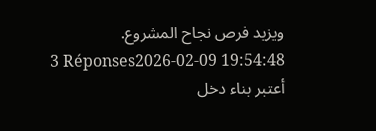ويزيد فرص نجاح المشروع.
3 Réponses2026-02-09 19:54:48
أعتبر بناء دخل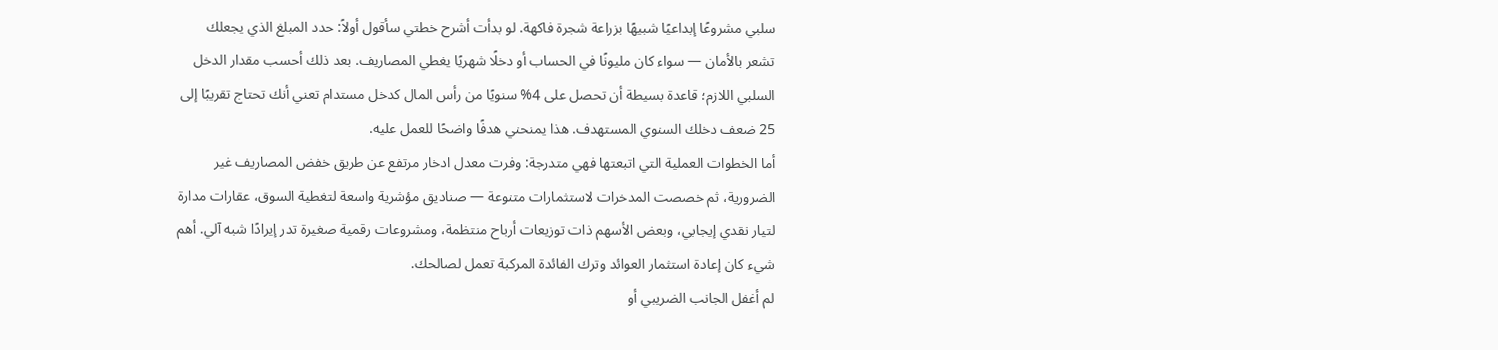سلبي مشروعًا إبداعيًا شبيهًا بزراعة شجرة فاكهة. لو بدأت أشرح خطتي سأقول أولاً: حدد المبلغ الذي يجعلك تشعر بالأمان — سواء كان مليونًا في الحساب أو دخلًا شهريًا يغطي المصاريف. بعد ذلك أحسب مقدار الدخل السلبي اللازم؛ قاعدة بسيطة أن تحصل على 4% سنويًا من رأس المال كدخل مستدام تعني أنك تحتاج تقريبًا إلى 25 ضعف دخلك السنوي المستهدف. هذا يمنحني هدفًا واضحًا للعمل عليه.
أما الخطوات العملية التي اتبعتها فهي متدرجة: وفرت معدل ادخار مرتفع عن طريق خفض المصاريف غير الضرورية، ثم خصصت المدخرات لاستثمارات متنوعة — صناديق مؤشرية واسعة لتغطية السوق، عقارات مدارة لتيار نقدي إيجابي، وبعض الأسهم ذات توزيعات أرباح منتظمة، ومشروعات رقمية صغيرة تدر إيرادًا شبه آلي. أهم شيء كان إعادة استثمار العوائد وترك الفائدة المركبة تعمل لصالحك.
لم أغفل الجانب الضريبي أو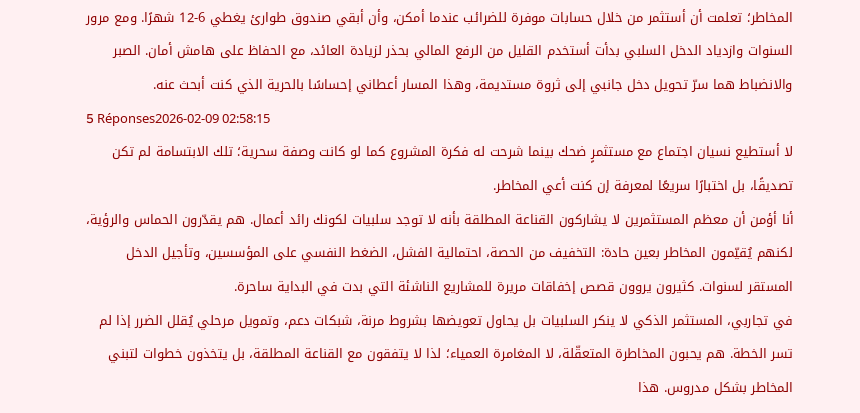المخاطر؛ تعلمت أن أستثمر من خلال حسابات موفرة للضرائب عندما أمكن، وأن أبقي صندوق طوارئ يغطي 6-12 شهرًا. ومع مرور السنوات وازدياد الدخل السلبي بدأت أستخدم القليل من الرفع المالي بحذر لزيادة العائد، مع الحفاظ على هامش أمان. الصبر والانضباط هما سرّ تحويل دخل جانبي إلى ثروة مستديمة، وهذا المسار أعطاني إحساسًا بالحرية الذي كنت أبحث عنه.
5 Réponses2026-02-09 02:58:15
لا أستطيع نسيان اجتماع مع مستثمرٍ ضحك بينما شرحت له فكرة المشروع كما لو كانت وصفة سحرية؛ تلك الابتسامة لم تكن تصديقًا، بل اختبارًا سريعًا لمعرفة إن كنت أعي المخاطر.
أنا أؤمن أن معظم المستثمرين لا يشاركون القناعة المطلقة بأنه لا توجد سلبيات لكونك رائد أعمال. هم يقدّرون الحماس والرؤية، لكنهم يُقيّمون المخاطر بعين حادة: التخفيف من الحصة، احتمالية الفشل، الضغط النفسي على المؤسسين، وتأجيل الدخل المستقر لسنوات. كثيرون يروون قصص إخفاقات مريرة للمشاريع الناشئة التي بدت في البداية ساحرة.
في تجاربي، المستثمر الذكي لا ينكر السلبيات بل يحاول تعويضها بشروط مرنة، شبكات دعم، وتمويل مرحلي يُقلل الضرر إذا لم تسر الخطة. هم يحبون المخاطرة المتعقّلة، لا المغامرة العمياء؛ لذا لا يتفقون مع القناعة المطلقة، بل يتخذون خطوات لتبني المخاطر بشكل مدروس. هذا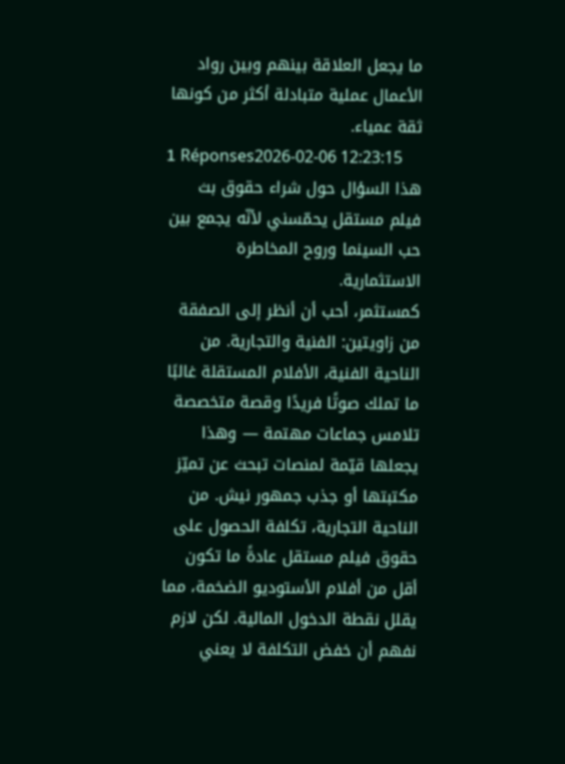ما يجعل العلاقة بينهم وبين رواد الأعمال عملية متبادلة أكثر من كونها ثقة عمياء.
1 Réponses2026-02-06 12:23:15
هذا السؤال حول شراء حقوق بث فيلم مستقل يحمّسني لأنّه يجمع بين حب السينما وروح المخاطرة الاستثمارية.
كمستثمر، أحب أن أنظر إلى الصفقة من زاويتين: الفنية والتجارية. من الناحية الفنية، الأفلام المستقلة غالبًا ما تملك صوتًا فريدًا وقصة متخصصة تلامس جماعات مهتمة — وهذا يجعلها قيّمة لمنصات تبحث عن تميّز مكتبتها أو جذب جمهور نيش. من الناحية التجارية، تكلفة الحصول على حقوق فيلم مستقل عادةً ما تكون أقل من أفلام الأستوديو الضخمة، مما يقلل نقطة الدخول المالية. لكن لازم نفهم أن خفض التكلفة لا يعني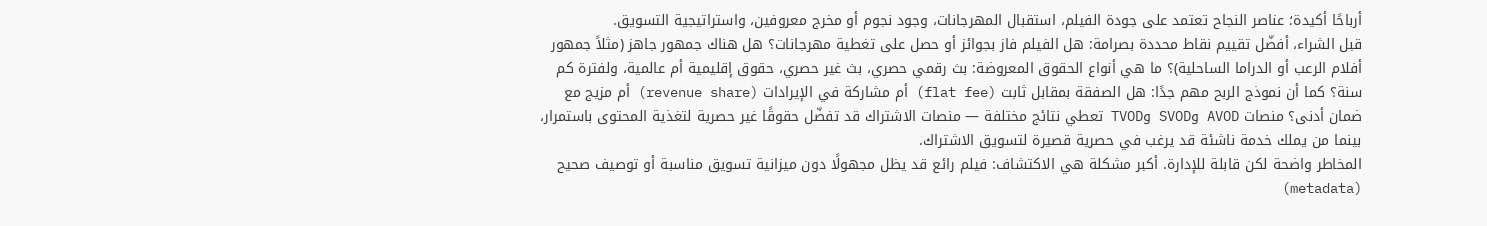أرباحًا أكيدة؛ عناصر النجاح تعتمد على جودة الفيلم، استقبال المهرجانات، وجود نجوم أو مخرج معروفين، واستراتيجية التسويق.
قبل الشراء، أفضّل تقييم نقاط محددة بصرامة: هل الفيلم فاز بجوائز أو حصل على تغطية مهرجانات؟ هل هناك جمهور جاهز (مثلاً جمهور أفلام الرعب أو الدراما الساحلية)؟ ما هي أنواع الحقوق المعروضة: بث رقمي حصري، بث غير حصري، حقوق إقليمية أم عالمية، ولفترة كم سنة؟ كما أن نموذج الربح مهم جدًا: هل الصفقة بمقابل ثابت (flat fee) أم مشاركة في الإيرادات (revenue share) أم مزيج مع ضمان أدنى؟ منصات AVOD وSVOD وTVOD تعطي نتائج مختلفة — منصات الاشتراك قد تفضّل حقوقًا غير حصرية لتغذية المحتوى باستمرار، بينما من يملك خدمة ناشئة قد يرغب في حصرية قصيرة لتسويق الاشتراك.
المخاطر واضحة لكن قابلة للإدارة. أكبر مشكلة هي الاكتشاف: فيلم رائع قد يظل مجهولًا دون ميزانية تسويق مناسبة أو توصيف صحيح (metadata)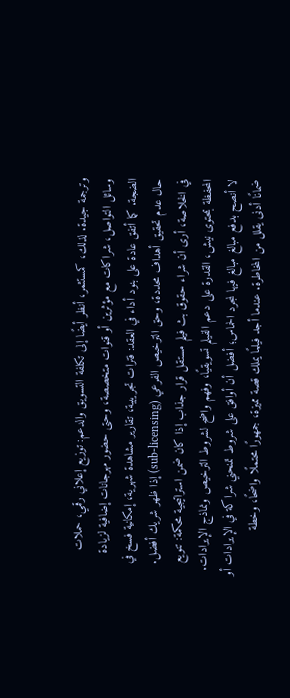وترجمة جيدة. لذلك، كمستثمر، أنظر أيضًا إلى تكلفة التسويق والدعم: توزيع إعلاني رقمي، حملات وسائل التواصل، شراكات مع مؤثرين أو قنوات متخصصة، وحتى حضور مهرجانات إضافية لزيادة الضجة. كما أتفق عادة على بنود أداء في العقد: فترات تجريبية، تقارير مشاهدة شهرية، إمكانية فسخ في حال عدم تحقيق أهداف محددة، وحق الترخيص الفرعي (sub-licensing) إذا ظهر شريك أفضل.
في الخلاصة، أرى أن شراء حقوق بث فيلم مستقل قرار جذاب إذا كان ضمن استراتيجية محكمة: تنويع المحفظة بمحتوى نيش، القدرة على دعم الفيلم تسويقيًا، وفهم واضح لشروط الترخيص ونماذج الإيرادات. لا أنصح بدفع مبالغ مبالغ فيها لمجرد الحماس؛ أفضل أن أوافق على شروط تمنحني شراكة في الإيرادات أو ضمانًا أدنى يقلل من المخاطرة. عندما أجد فيلمًا يملك قصة مميزة، جمهورًا محتملًا واضحًا، وخطة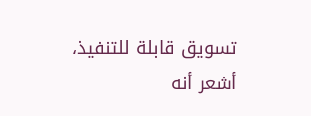تسويق قابلة للتنفيذ، أشعر أنه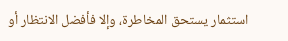استثمار يستحق المخاطرة، وإلا فأفضل الانتظار أو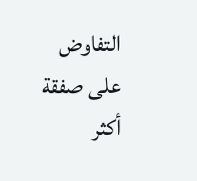التفاوض على صفقة أكثر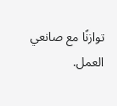توازنًا مع صانعي العمل.